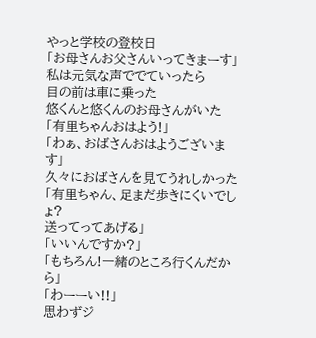やっと学校の登校日
「お母さんお父さんいってきまーす」
私は元気な声ででていったら
目の前は車に乗った
悠くんと悠くんのお母さんがいた
「有里ちゃんおはよう!」
「わぁ、おばさんおはようございます」
久々におばさんを見てうれしかった
「有里ちゃん、足まだ歩きにくいでしょ?
送ってってあげる」
「いいんですか?」
「もちろん!一緒のところ行くんだから」
「わーーい!!」
思わずジ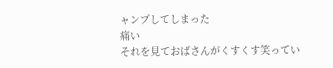ャンプしてしまった
痛い
それを見ておばさんがくすくす笑ってい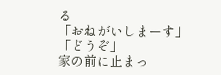る
「おねがいしまーす」
「どうぞ」
家の前に止まっ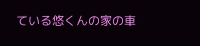ている悠くんの家の車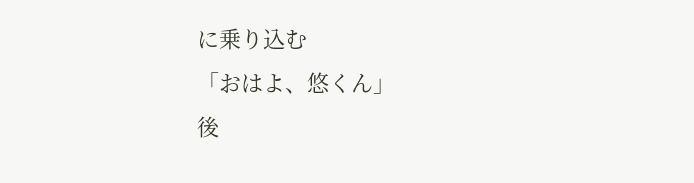に乗り込む
「おはよ、悠くん」
後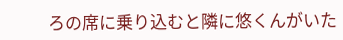ろの席に乗り込むと隣に悠くんがいた